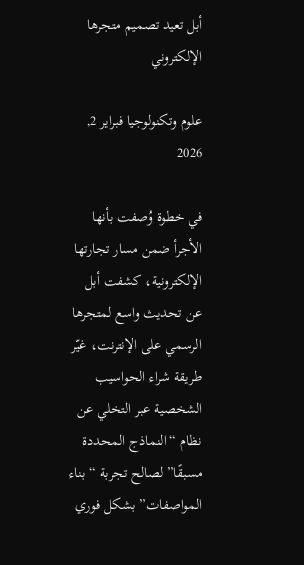أبل تعيد تصميم متجرها الإلكتروني

علوم وتكنولوجيا فبراير 2, 2026

في خطوة وُصفت بأنها الأجرأ ضمن مسار تجارتها الإلكترونية، كشفت أبل عن تحديث واسع لمتجرها الرسمي على الإنترنت، غيّر طريقة شراء الحواسيب الشخصية عبر التخلي عن نظام “النماذج المحددة مسبقًا” لصالح تجربة “بناء المواصفات” بشكل فوري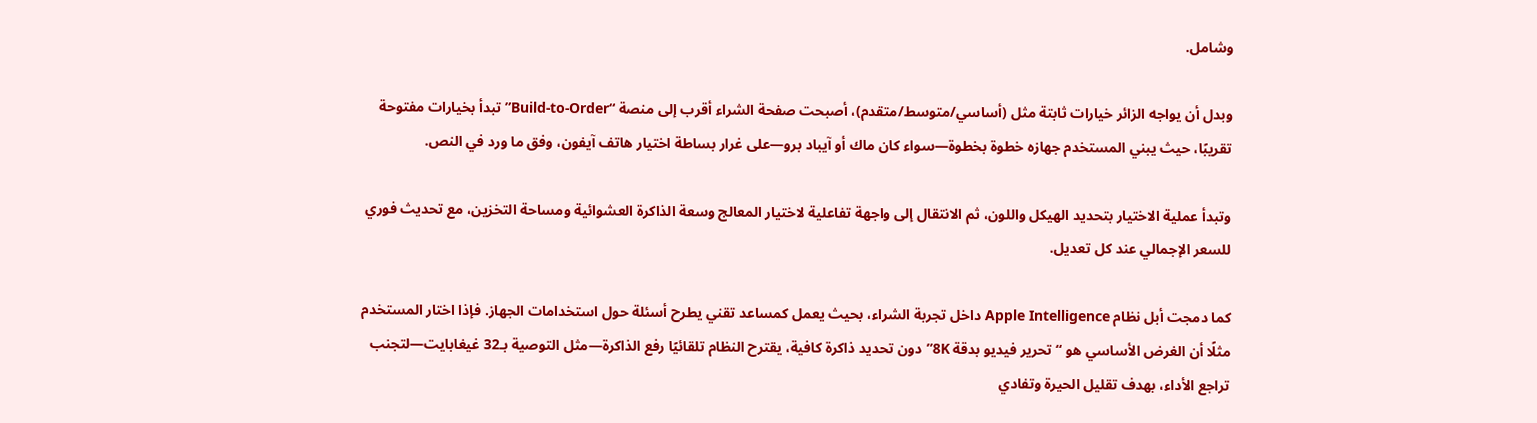وشامل.

وبدل أن يواجه الزائر خيارات ثابتة مثل (أساسي/متوسط/متقدم)، أصبحت صفحة الشراء أقرب إلى منصة “Build-to-Order” تبدأ بخيارات مفتوحة تقريبًا، حيث يبني المستخدم جهازه خطوة بخطوة—سواء كان ماك أو آيباد برو—على غرار بساطة اختيار هاتف آيفون، وفق ما ورد في النص.

وتبدأ عملية الاختيار بتحديد الهيكل واللون، ثم الانتقال إلى واجهة تفاعلية لاختيار المعالج وسعة الذاكرة العشوائية ومساحة التخزين، مع تحديث فوري للسعر الإجمالي عند كل تعديل.

كما دمجت أبل نظام Apple Intelligence داخل تجربة الشراء، بحيث يعمل كمساعد تقني يطرح أسئلة حول استخدامات الجهاز. فإذا اختار المستخدم مثلًا أن الغرض الأساسي هو “تحرير فيديو بدقة 8K” دون تحديد ذاكرة كافية، يقترح النظام تلقائيًا رفع الذاكرة—مثل التوصية بـ32 غيغابايت—لتجنب تراجع الأداء، بهدف تقليل الحيرة وتفادي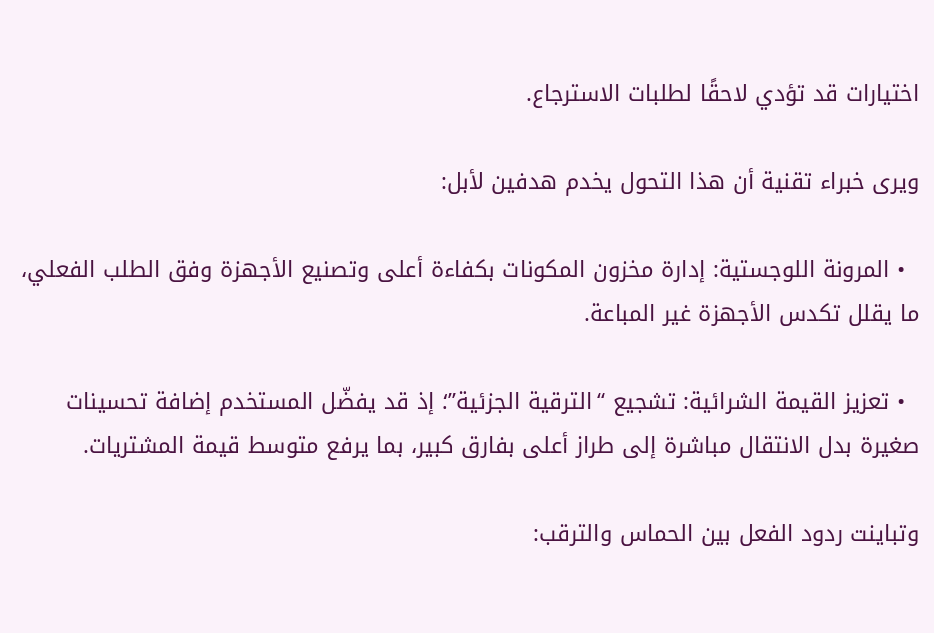اختيارات قد تؤدي لاحقًا لطلبات الاسترجاع.

ويرى خبراء تقنية أن هذا التحول يخدم هدفين لأبل:

  • المرونة اللوجستية: إدارة مخزون المكونات بكفاءة أعلى وتصنيع الأجهزة وفق الطلب الفعلي، ما يقلل تكدس الأجهزة غير المباعة.

  • تعزيز القيمة الشرائية: تشجيع “الترقية الجزئية”؛ إذ قد يفضّل المستخدم إضافة تحسينات صغيرة بدل الانتقال مباشرة إلى طراز أعلى بفارق كبير، بما يرفع متوسط قيمة المشتريات.

وتباينت ردود الفعل بين الحماس والترقب: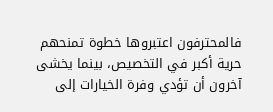فالمحترفون اعتبروها خطوة تمنحهم حرية أكبر في التخصيص، بينما يخشى آخرون أن تؤدي وفرة الخيارات إلى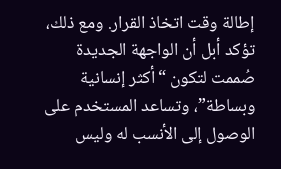إطالة وقت اتخاذ القرار. ومع ذلك، تؤكد أبل أن الواجهة الجديدة صُممت لتكون “أكثر إنسانية وبساطة”، وتساعد المستخدم على الوصول إلى الأنسب له وليس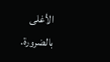الأغلى بالضرورة.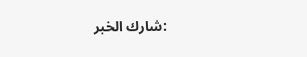:شارك الخبر